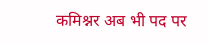कमिश्नर अब भी पद पर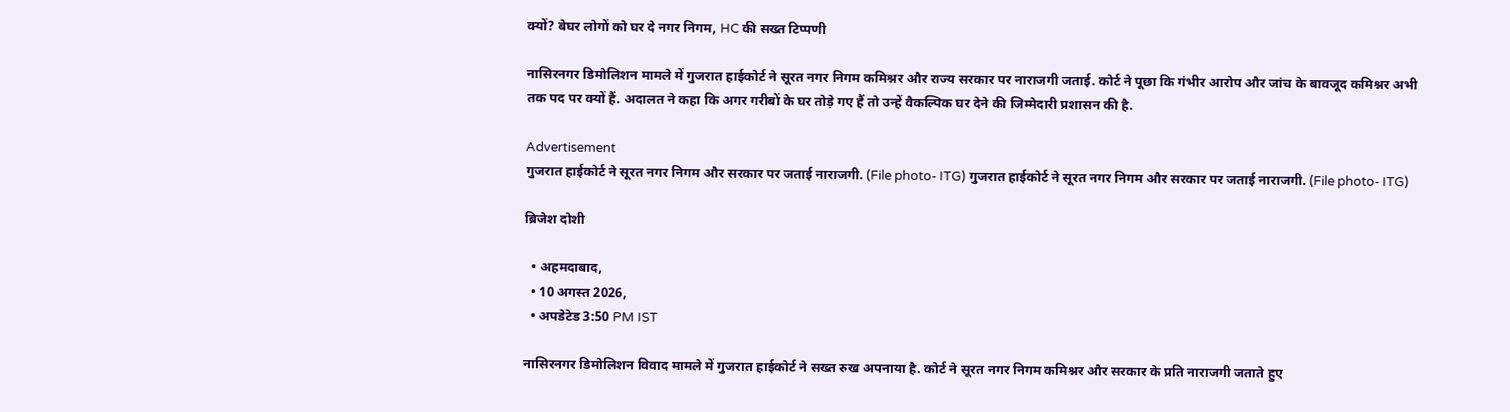क्यों? बेघर लोगों को घर दे नगर निगम, HC की सख्त टिप्पणी

नासिरनगर डिमोलिशन मामले में गुजरात हाईकोर्ट ने सूरत नगर निगम कमिश्नर और राज्य सरकार पर नाराजगी जताई. कोर्ट ने पूछा कि गंभीर आरोप और जांच के बावजूद कमिश्नर अभी तक पद पर क्यों हैं. अदालत ने कहा कि अगर गरीबों के घर तोड़े गए हैं तो उन्हें वैकल्पिक घर देने की जिम्मेदारी प्रशासन की है.

Advertisement
गुजरात हाईकोर्ट ने सूरत नगर निगम और सरकार पर जताई नाराजगी. (File photo- ITG) गुजरात हाईकोर्ट ने सूरत नगर निगम और सरकार पर जताई नाराजगी. (File photo- ITG)

ब्रिजेश दोशी

  • अहमदाबाद,
  • 10 अगस्त 2026,
  • अपडेटेड 3:50 PM IST

नासिरनगर डिमोलिशन विवाद मामले में गुजरात हाईकोर्ट ने सख्त रुख अपनाया है. कोर्ट ने सूरत नगर निगम कमिश्नर और सरकार के प्रति नाराजगी जताते हुए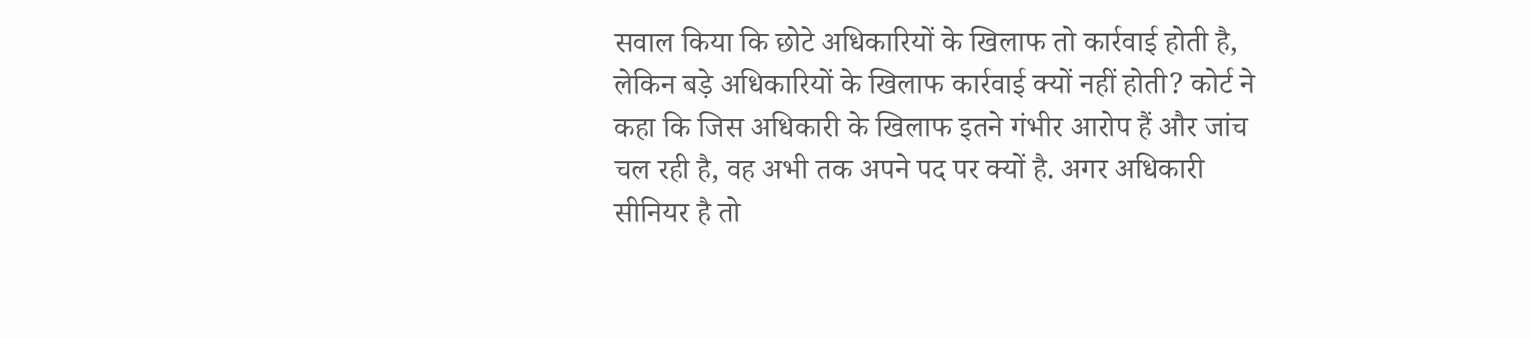सवाल किया कि छोटे अधिकारियों के खिलाफ तो कार्रवाई होती है, लेकिन बड़े अधिकारियों के खिलाफ कार्रवाई क्यों नहीं होती? कोर्ट ने कहा कि जिस अधिकारी के खिलाफ इतने गंभीर आरोप हैं और जांच चल रही है, वह अभी तक अपने पद पर क्यों है. अगर अधिकारी सीनियर है तो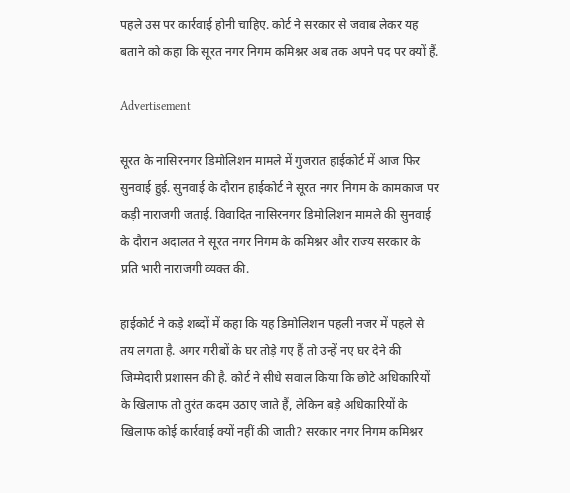पहले उस पर कार्रवाई होनी चाहिए. कोर्ट ने सरकार से जवाब लेकर यह बताने को कहा कि सूरत नगर निगम कमिश्नर अब तक अपने पद पर क्यों हैं.

Advertisement

सूरत के नासिरनगर डिमोलिशन मामले में गुजरात हाईकोर्ट में आज फिर सुनवाई हुई. सुनवाई के दौरान हाईकोर्ट ने सूरत नगर निगम के कामकाज पर कड़ी नाराजगी जताई. विवादित नासिरनगर डिमोलिशन मामले की सुनवाई के दौरान अदालत ने सूरत नगर निगम के कमिश्नर और राज्य सरकार के प्रति भारी नाराजगी व्यक्त की.

हाईकोर्ट ने कड़े शब्दों में कहा कि यह डिमोलिशन पहली नजर में पहले से तय लगता है. अगर गरीबों के घर तोड़े गए हैं तो उन्हें नए घर देने की जिम्मेदारी प्रशासन की है. कोर्ट ने सीधे सवाल किया कि छोटे अधिकारियों के खिलाफ तो तुरंत कदम उठाए जाते हैं, लेकिन बड़े अधिकारियों के खिलाफ कोई कार्रवाई क्यों नहीं की जाती? सरकार नगर निगम कमिश्नर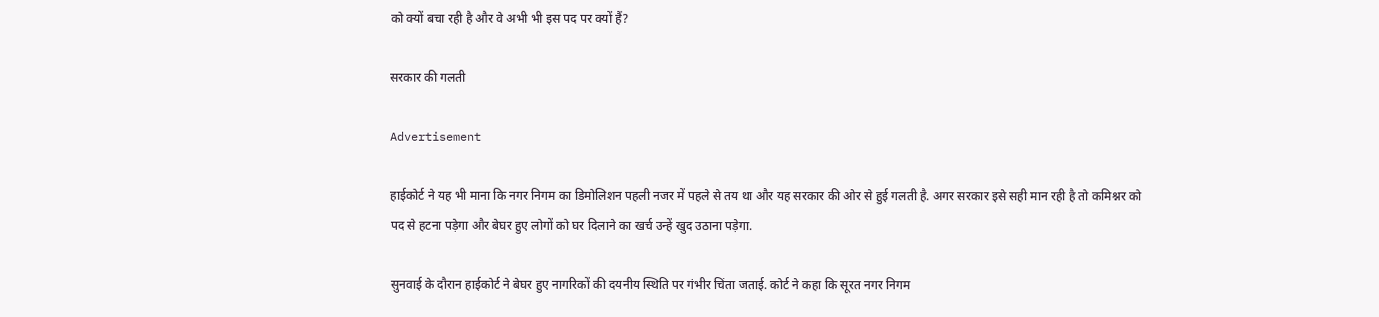को क्यों बचा रही है और वे अभी भी इस पद पर क्यों हैं?

सरकार की गलती

Advertisement

हाईकोर्ट ने यह भी माना कि नगर निगम का डिमोलिशन पहली नजर में पहले से तय था और यह सरकार की ओर से हुई गलती है. अगर सरकार इसे सही मान रही है तो कमिश्नर को पद से हटना पड़ेगा और बेघर हुए लोगों को घर दिलाने का खर्च उन्हें खुद उठाना पड़ेगा.

सुनवाई के दौरान हाईकोर्ट ने बेघर हुए नागरिकों की दयनीय स्थिति पर गंभीर चिंता जताई. कोर्ट ने कहा कि सूरत नगर निगम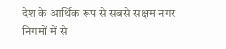देश के आर्थिक रूप से सबसे सक्षम नगर निगमों में से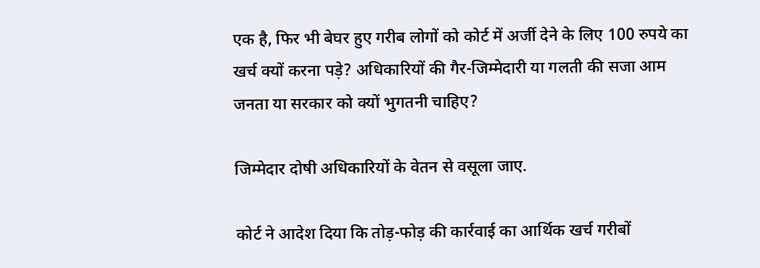एक है, फिर भी बेघर हुए गरीब लोगों को कोर्ट में अर्जी देने के लिए 100 रुपये का खर्च क्यों करना पड़े? अधिकारियों की गैर-जिम्मेदारी या गलती की सजा आम जनता या सरकार को क्यों भुगतनी चाहिए?

जिम्मेदार दोषी अधिकारियों के वेतन से वसूला जाए.

कोर्ट ने आदेश दिया कि तोड़-फोड़ की कार्रवाई का आर्थिक खर्च गरीबों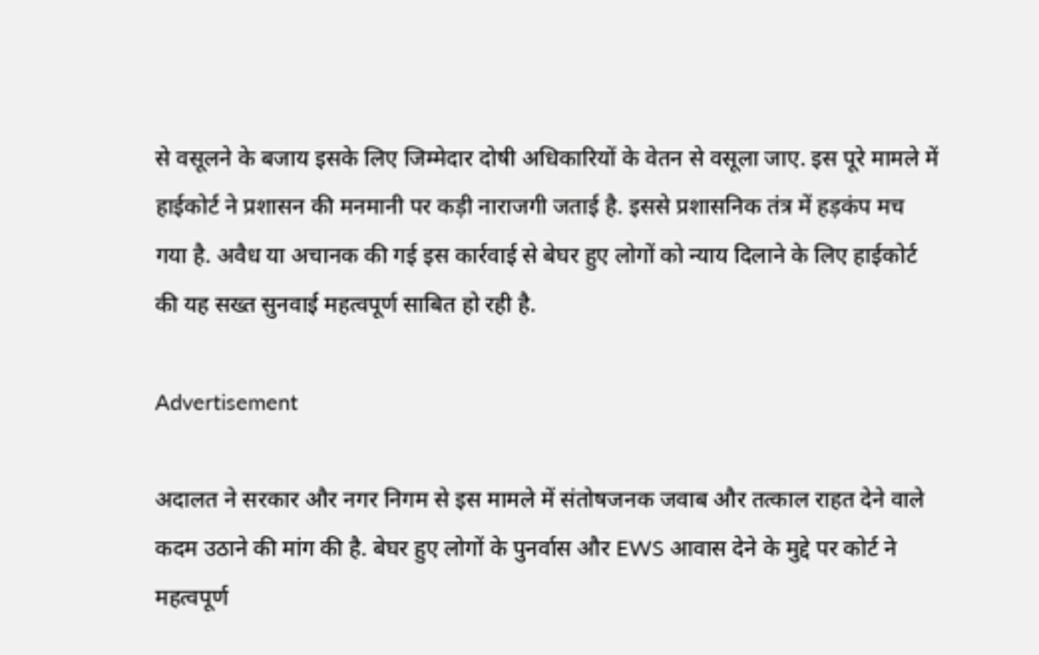से वसूलने के बजाय इसके लिए जिम्मेदार दोषी अधिकारियों के वेतन से वसूला जाए. इस पूरे मामले में हाईकोर्ट ने प्रशासन की मनमानी पर कड़ी नाराजगी जताई है. इससे प्रशासनिक तंत्र में हड़कंप मच गया है. अवैध या अचानक की गई इस कार्रवाई से बेघर हुए लोगों को न्याय दिलाने के लिए हाईकोर्ट की यह सख्त सुनवाई महत्वपूर्ण साबित हो रही है.

Advertisement

अदालत ने सरकार और नगर निगम से इस मामले में संतोषजनक जवाब और तत्काल राहत देने वाले कदम उठाने की मांग की है. बेघर हुए लोगों के पुनर्वास और EWS आवास देने के मुद्दे पर कोर्ट ने महत्वपूर्ण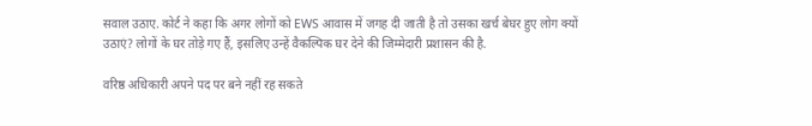सवाल उठाए. कोर्ट ने कहा कि अगर लोगों को EWS आवास में जगह दी जाती है तो उसका खर्च बेघर हुए लोग क्यों उठाएं? लोगों के घर तोड़े गए हैं, इसलिए उन्हें वैकल्पिक घर देने की जिम्मेदारी प्रशासन की है.

वरिष्ठ अधिकारी अपने पद पर बने नहीं रह सकते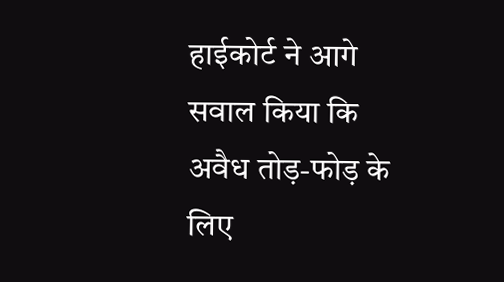हाईकोर्ट ने आगे सवाल किया कि अवैध तोड़-फोड़ के लिए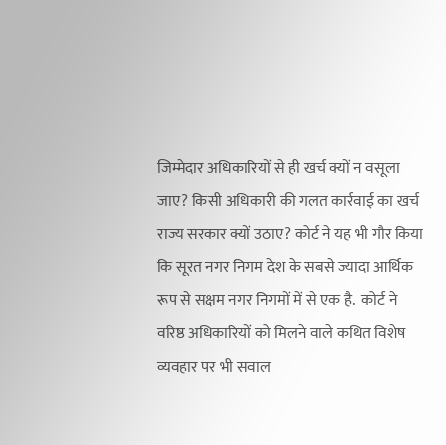जिम्मेदार अधिकारियों से ही खर्च क्यों न वसूला जाए? किसी अधिकारी की गलत कार्रवाई का खर्च राज्य सरकार क्यों उठाए? कोर्ट ने यह भी गौर किया कि सूरत नगर निगम देश के सबसे ज्यादा आर्थिक रूप से सक्षम नगर निगमों में से एक है.  कोर्ट ने वरिष्ठ अधिकारियों को मिलने वाले कथित विशेष व्यवहार पर भी सवाल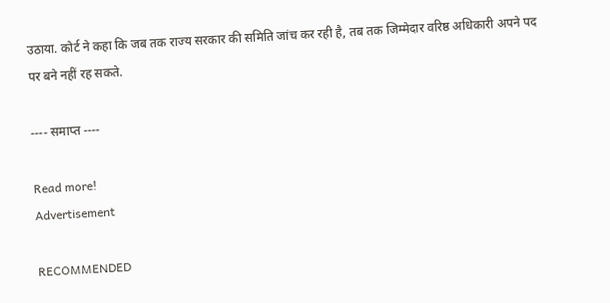उठाया. कोर्ट ने कहा कि जब तक राज्य सरकार की समिति जांच कर रही है, तब तक जिम्मेदार वरिष्ठ अधिकारी अपने पद पर बने नहीं रह सकते.

---- समाप्त ----

Read more!
Advertisement

RECOMMENDED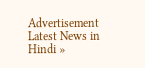Advertisement
Latest News in Hindi »